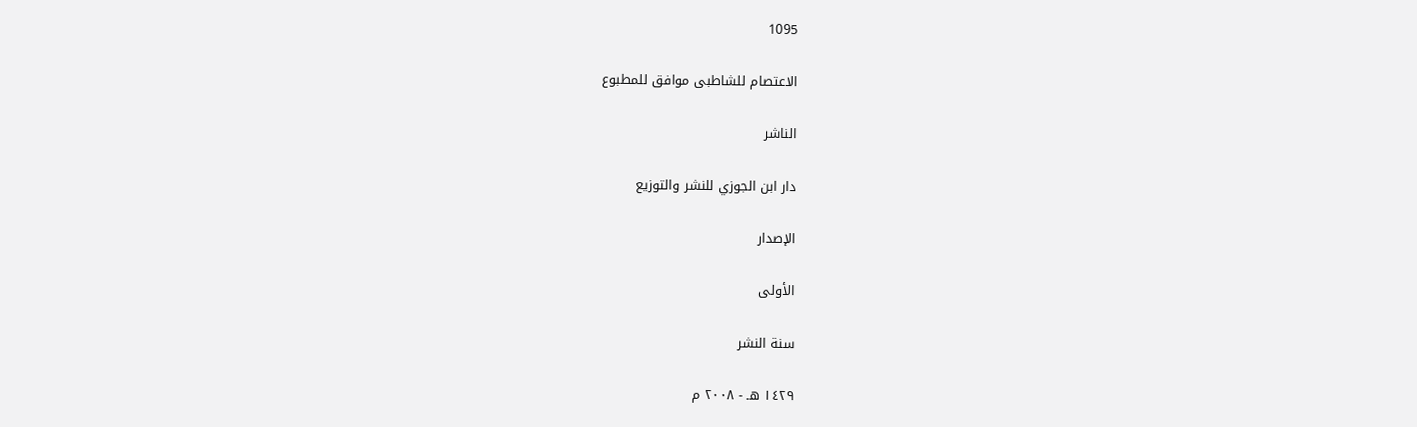1095

الاعتصام للشاطبى موافق للمطبوع

الناشر

دار ابن الجوزي للنشر والتوزيع

الإصدار

الأولى

سنة النشر

١٤٢٩ هـ - ٢٠٠٨ م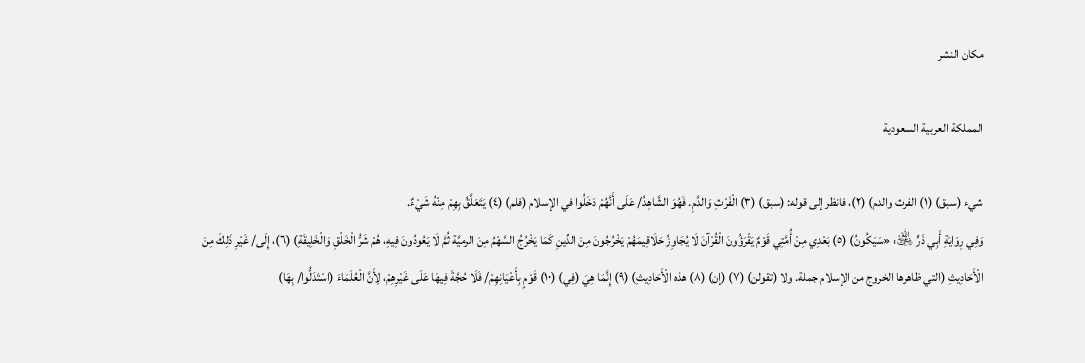مكان النشر

المملكة العربية السعودية

شيء (سبق) (١) الفرث والدم) (٢)، فانظر إلى قوله: (سبق) (٣) الْفَرْثِ وَالدَّمِ. فَهُوَ الشَّاهِدُ/ عَلَى أَنَّهُمْ دَخَلُوا في الإسلام (فلم) (٤) يَتَعَلَّقُ بِهِمْ مِنْهُ شَيْءٌ.
وَفِي رِوَايَةِ أَبِي ذَرٍّ ﵁: «سَيَكُونُ) (٥) بَعْدِي مِنْ أُمَّتِي قَوْمٌ يَقْرَؤُونَ الْقُرْآنَ لَا يُجَاوِزُ حَلَاقِيمَهُمْ يَخْرُجُونَ مِنَ الدِّينِ كَمَا يَخْرُجُ السَّهْمُ مِنَ الرميَّة ثُمَّ لَا يَعُودُونَ فِيهِ، هُمْ شَرُّ الْخَلْقِ وَالْخَلِيقَةِ) (٦)، إِلَى/ غَيْرِ ذَلِكَ مِنَ الْأَحَادِيثِ (التي ظاهرها الخروج من الإسلام جملة. ولا (تقولن) (٧) (إن) (٨) هذه الْأَحَادِيثِ) (٩) إِنَّمَا هِيَ (فِي) (١٠) قَوْمٍ بِأَعْيَانِهِمْ/ فَلَا حُجَّةَ فِيهَا عَلَى غَيْرِهِمْ، لِأَنَّ الْعُلَمَاءَ (اسْتَدَلُّوا/ بِهَا)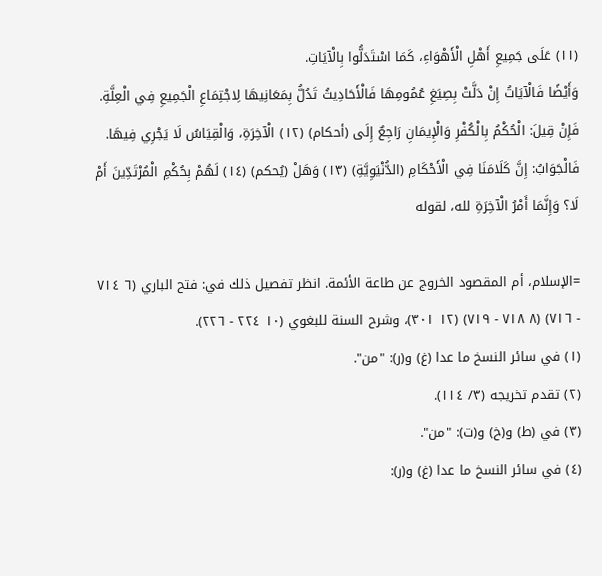(١١) عَلَى جَمِيعِ أَهْلِ الْأَهْوَاءِ، كَمَا اسْتَدَلُّوا بِالْآيَاتِ.
وَأَيْضًا فَالْآيَاتُ إِنْ دَلَّتْ بِصِيَغِ عُمُومِهَا فَالْأَحَادِيثُ تَدُلُّ بِمَعَانِيهَا لِاجْتِمَاعِ الْجَمِيعِ فِي الْعِلَّةِ.
فَإِنْ قِيلَ: الْحُكْمُ بِالْكُفْرِ وَالْإِيمَانِ رَاجِعٌ إِلَى (أحكام) (١٢) الْآخِرَةِ، وَالْقِيَاسُ لَا يَجْرِي فِيهَا. فَالْجَوَابُ: إِنَّ كَلَامَنَا فِي الْأَحْكَامِ (الدُّنْيَوِيَّةِ) (١٣) وَهَلْ (يُحكم) (١٤) لَهُمْ بِحُكْمِ الْمُرْتَدِّينَ أَمْ لَا؟ وَإِنَّمَا أَمْرُ الْآخِرَةِ لله، لقوله

=الإسلام، أم المقصود الخروج عن طاعة الأئمة. انظر تفصيل ذلك في: فتح الباري (٦ ٧١٤ - ٧١٦) (٨ ٧١٨ - ٧١٩) (١٢ ٣٠١)، وشرح السنة للبغوي (١٠ ٢٢٤ - ٢٢٦).
(١) في سائر النسخ ما عدا (غ) و(ر): "من".
(٢) تقدم تخريجه (٣/ ١١٤).
(٣) في (ط) و(خ) و(ت): "من".
(٤) في سائر النسخ ما عدا (غ) و(ر):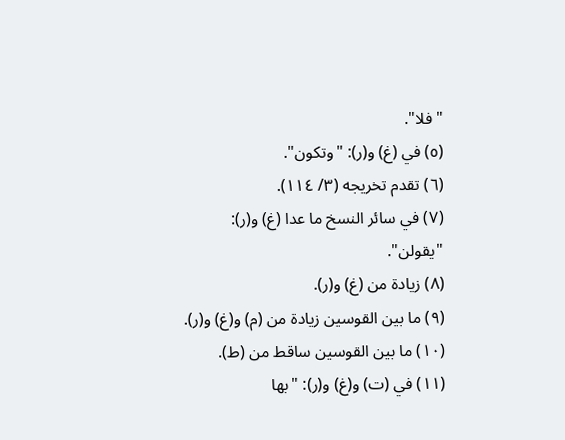"فلا".
(٥) في (غ) و(ر): "وتكون".
(٦) تقدم تخريجه (٣/ ١١٤).
(٧) في سائر النسخ ما عدا (غ) و(ر): "يقولن".
(٨) زيادة من (غ) و(ر).
(٩) ما بين القوسين زيادة من (م) و(غ) و(ر).
(١٠) ما بين القوسين ساقط من (ط).
(١١) في (ت) و(غ) و(ر): "بها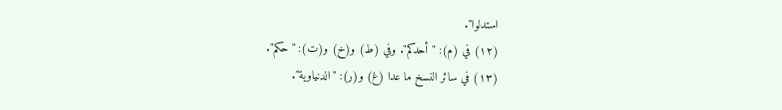استدلوا".
(١٢) في (م): "أحدكم". وفي (ط) و(خ) و(ت): "حكم".
(١٣) في سائر النسخ ما عدا (غ) و(ر): "الدنياوية".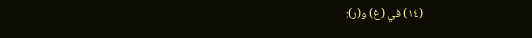(١٤) في (غ) و(ر):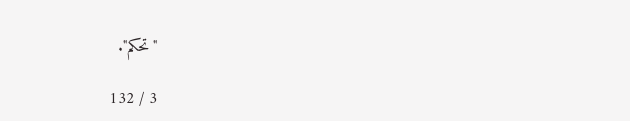"تحكم".

3 / 132